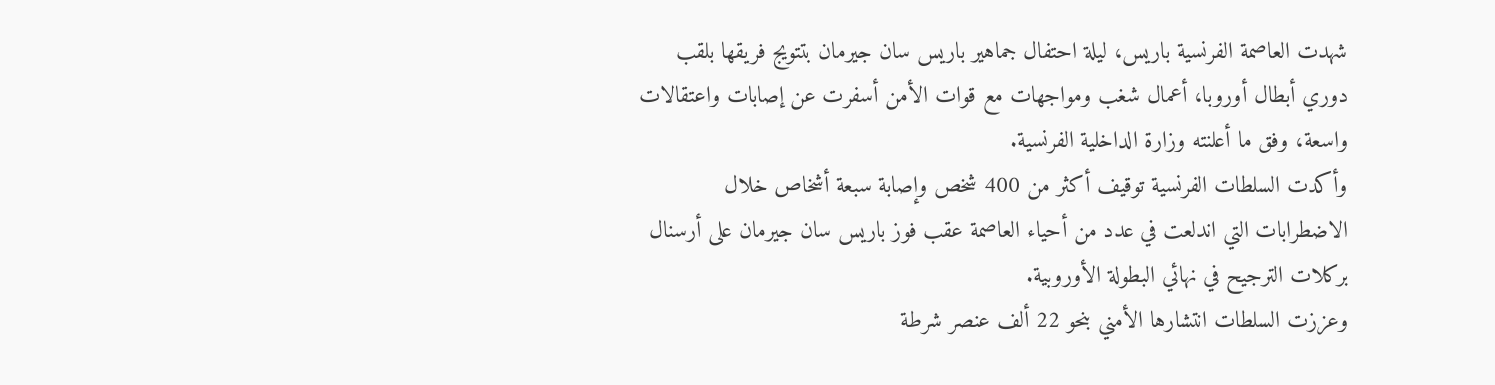شهدت العاصمة الفرنسية باريس، ليلة احتفال جماهير باريس سان جيرمان بتتويج فريقها بلقب دوري أبطال أوروبا، أعمال شغب ومواجهات مع قوات الأمن أسفرت عن إصابات واعتقالات واسعة، وفق ما أعلنته وزارة الداخلية الفرنسية.
وأكدت السلطات الفرنسية توقيف أكثر من 400 شخص وإصابة سبعة أشخاص خلال الاضطرابات التي اندلعت في عدد من أحياء العاصمة عقب فوز باريس سان جيرمان على أرسنال بركلات الترجيح في نهائي البطولة الأوروبية.
وعززت السلطات انتشارها الأمني بنحو 22 ألف عنصر شرطة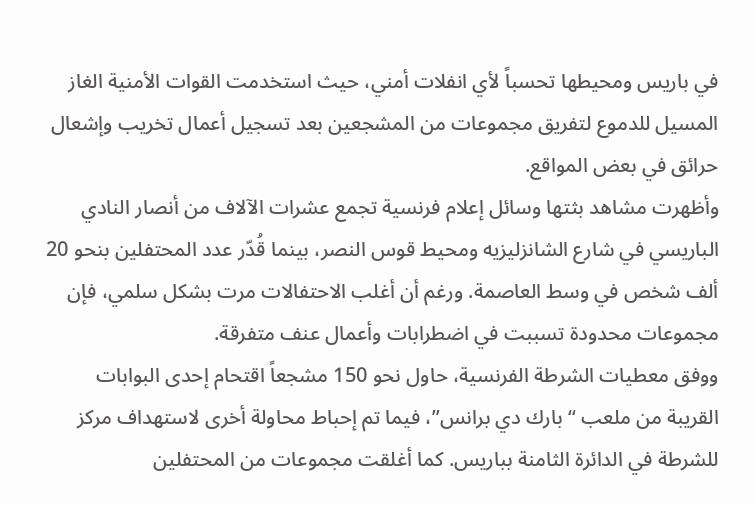في باريس ومحيطها تحسباً لأي انفلات أمني، حيث استخدمت القوات الأمنية الغاز المسيل للدموع لتفريق مجموعات من المشجعين بعد تسجيل أعمال تخريب وإشعال حرائق في بعض المواقع.
وأظهرت مشاهد بثتها وسائل إعلام فرنسية تجمع عشرات الآلاف من أنصار النادي الباريسي في شارع الشانزليزيه ومحيط قوس النصر، بينما قُدّر عدد المحتفلين بنحو 20 ألف شخص في وسط العاصمة. ورغم أن أغلب الاحتفالات مرت بشكل سلمي، فإن مجموعات محدودة تسببت في اضطرابات وأعمال عنف متفرقة.
ووفق معطيات الشرطة الفرنسية، حاول نحو 150 مشجعاً اقتحام إحدى البوابات القريبة من ملعب “بارك دي برانس”، فيما تم إحباط محاولة أخرى لاستهداف مركز للشرطة في الدائرة الثامنة بباريس. كما أغلقت مجموعات من المحتفلين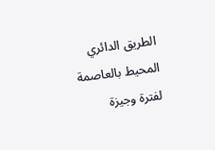الطريق الدائري المحيط بالعاصمة لفترة وجيزة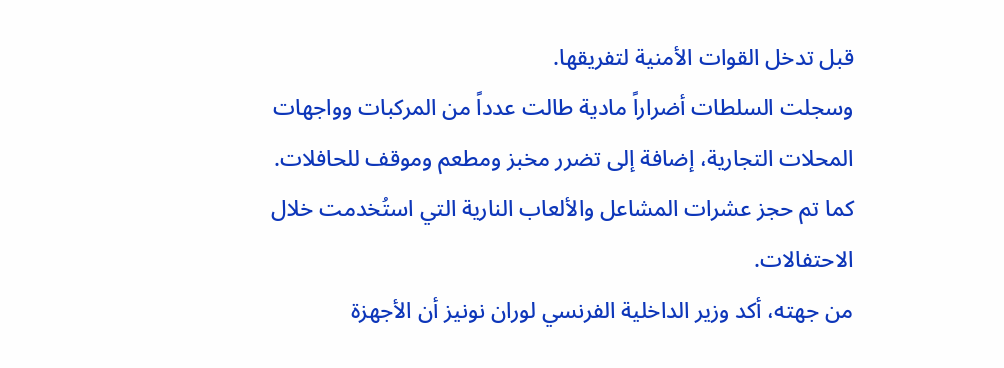قبل تدخل القوات الأمنية لتفريقها.
وسجلت السلطات أضراراً مادية طالت عدداً من المركبات وواجهات المحلات التجارية، إضافة إلى تضرر مخبز ومطعم وموقف للحافلات. كما تم حجز عشرات المشاعل والألعاب النارية التي استُخدمت خلال الاحتفالات.
من جهته، أكد وزير الداخلية الفرنسي لوران نونيز أن الأجهزة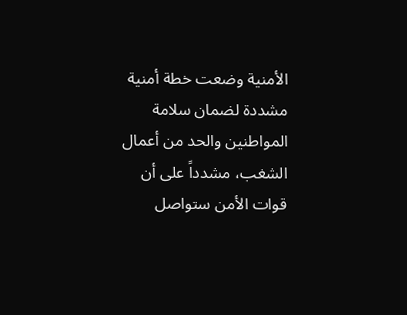الأمنية وضعت خطة أمنية مشددة لضمان سلامة المواطنين والحد من أعمال الشغب، مشدداً على أن قوات الأمن ستواصل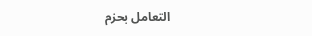التعامل بحزم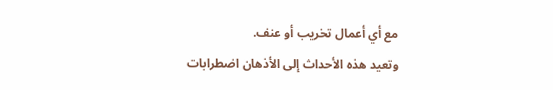مع أي أعمال تخريب أو عنف.
وتعيد هذه الأحداث إلى الأذهان اضطرابات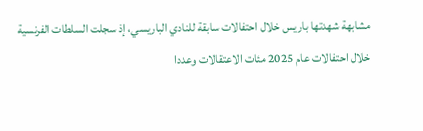مشابهة شهدتها باريس خلال احتفالات سابقة للنادي الباريسي، إذ سجلت السلطات الفرنسية خلال احتفالات عام 2025 مئات الاعتقالات وعددا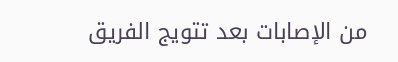من الإصابات بعد تتويج الفريق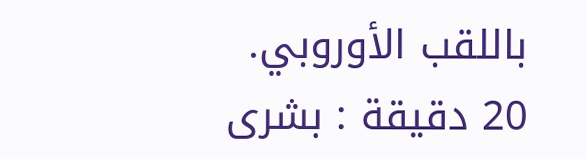باللقب الأوروبي.
20 دقيقة : بشرى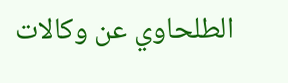الطلحاوي عن وكالات